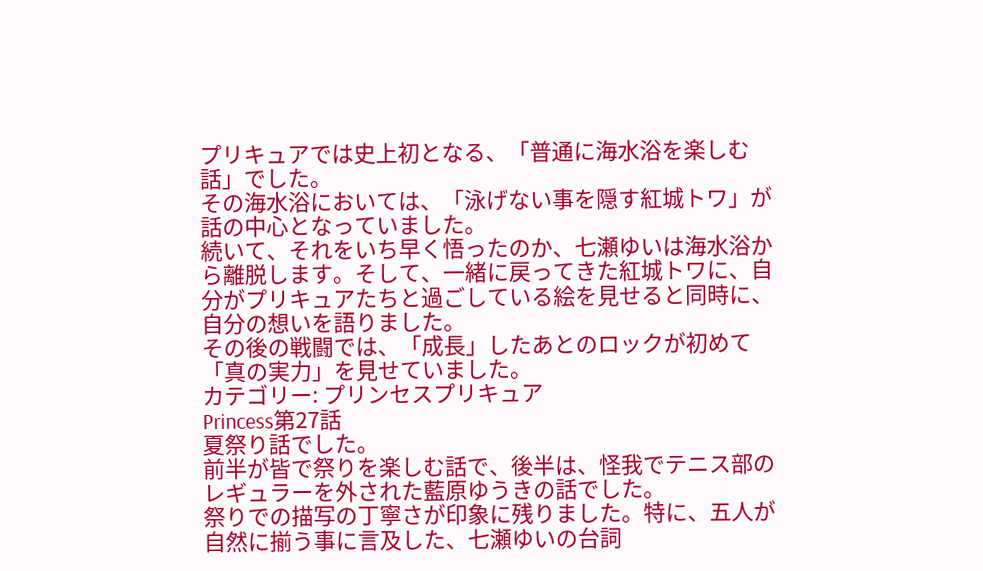プリキュアでは史上初となる、「普通に海水浴を楽しむ話」でした。
その海水浴においては、「泳げない事を隠す紅城トワ」が話の中心となっていました。
続いて、それをいち早く悟ったのか、七瀬ゆいは海水浴から離脱します。そして、一緒に戻ってきた紅城トワに、自分がプリキュアたちと過ごしている絵を見せると同時に、自分の想いを語りました。
その後の戦闘では、「成長」したあとのロックが初めて「真の実力」を見せていました。
カテゴリー: プリンセスプリキュア
Princess第27話
夏祭り話でした。
前半が皆で祭りを楽しむ話で、後半は、怪我でテニス部のレギュラーを外された藍原ゆうきの話でした。
祭りでの描写の丁寧さが印象に残りました。特に、五人が自然に揃う事に言及した、七瀬ゆいの台詞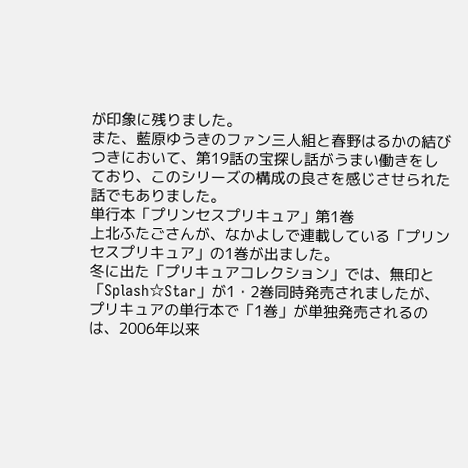が印象に残りました。
また、藍原ゆうきのファン三人組と春野はるかの結びつきにおいて、第19話の宝探し話がうまい働きをしており、このシリーズの構成の良さを感じさせられた話でもありました。
単行本「プリンセスプリキュア」第1巻
上北ふたごさんが、なかよしで連載している「プリンセスプリキュア」の1巻が出ました。
冬に出た「プリキュアコレクション」では、無印と「Splash☆Star」が1・2巻同時発売されましたが、プリキュアの単行本で「1巻」が単独発売されるのは、2006年以来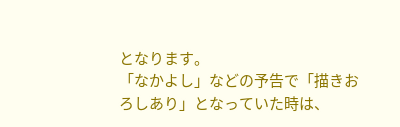となります。
「なかよし」などの予告で「描きおろしあり」となっていた時は、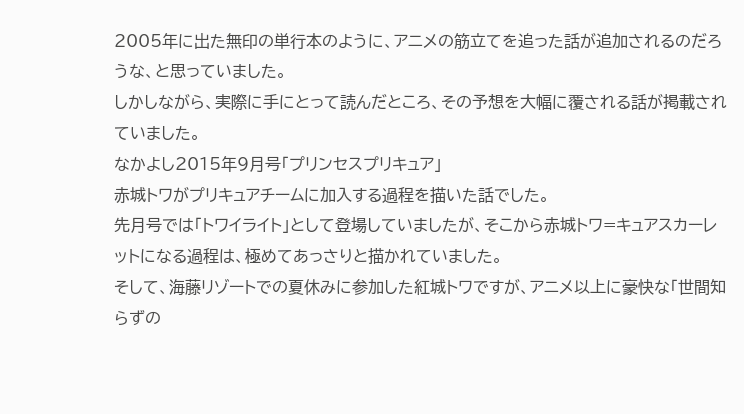2005年に出た無印の単行本のように、アニメの筋立てを追った話が追加されるのだろうな、と思っていました。
しかしながら、実際に手にとって読んだところ、その予想を大幅に覆される話が掲載されていました。
なかよし2015年9月号「プリンセスプリキュア」
赤城トワがプリキュアチームに加入する過程を描いた話でした。
先月号では「トワイライト」として登場していましたが、そこから赤城トワ=キュアスカーレットになる過程は、極めてあっさりと描かれていました。
そして、海藤リゾートでの夏休みに参加した紅城トワですが、アニメ以上に豪快な「世間知らずの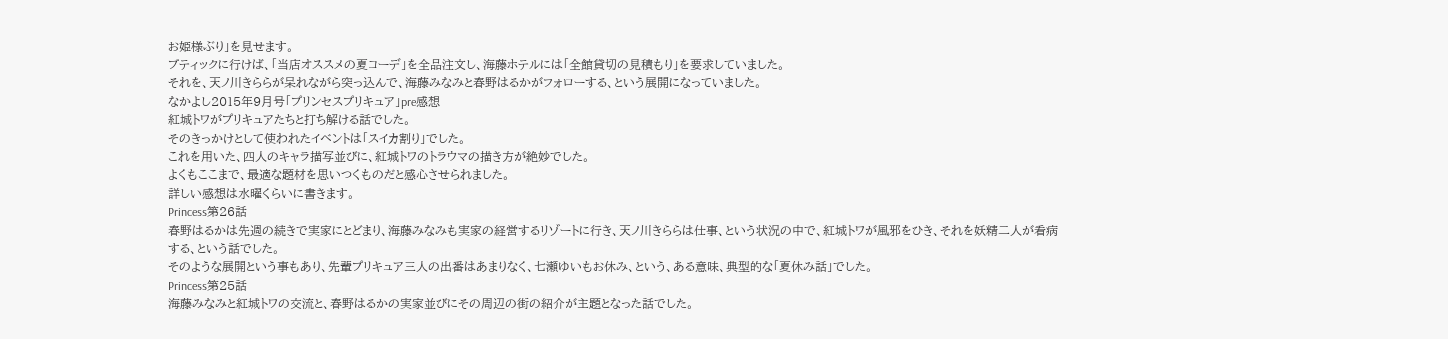お姫様ぶり」を見せます。
ブティックに行けば、「当店オススメの夏コーデ」を全品注文し、海藤ホテルには「全館貸切の見積もり」を要求していました。
それを、天ノ川きららが呆れながら突っ込んで、海藤みなみと春野はるかがフォローする、という展開になっていました。
なかよし2015年9月号「プリンセスプリキュア」pre感想
紅城トワがプリキュアたちと打ち解ける話でした。
そのきっかけとして使われたイベントは「スイカ割り」でした。
これを用いた、四人のキャラ描写並びに、紅城トワのトラウマの描き方が絶妙でした。
よくもここまで、最適な題材を思いつくものだと感心させられました。
詳しい感想は水曜くらいに書きます。
Princess第26話
春野はるかは先週の続きで実家にとどまり、海藤みなみも実家の経営するリゾートに行き、天ノ川きららは仕事、という状況の中で、紅城トワが風邪をひき、それを妖精二人が看病する、という話でした。
そのような展開という事もあり、先輩プリキュア三人の出番はあまりなく、七瀬ゆいもお休み、という、ある意味、典型的な「夏休み話」でした。
Princess第25話
海藤みなみと紅城トワの交流と、春野はるかの実家並びにその周辺の街の紹介が主題となった話でした。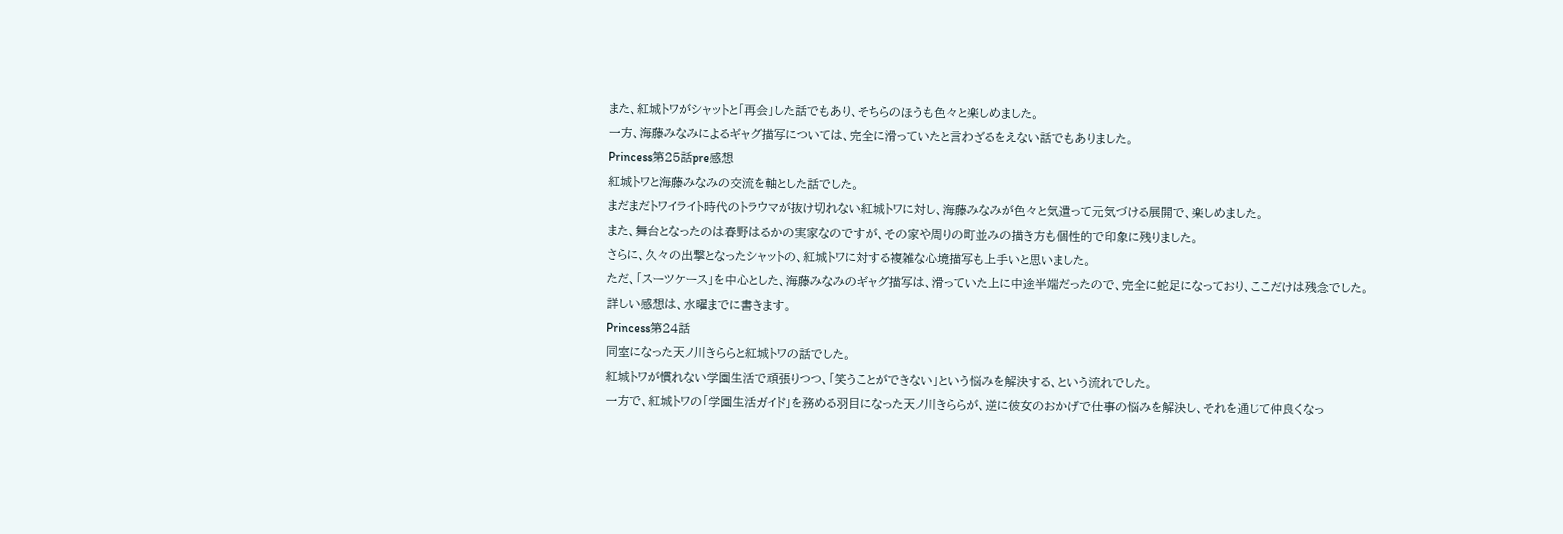また、紅城トワがシャットと「再会」した話でもあり、そちらのほうも色々と楽しめました。
一方、海藤みなみによるギャグ描写については、完全に滑っていたと言わざるをえない話でもありました。
Princess第25話pre感想
紅城トワと海藤みなみの交流を軸とした話でした。
まだまだトワイライト時代のトラウマが抜け切れない紅城トワに対し、海藤みなみが色々と気遣って元気づける展開で、楽しめました。
また、舞台となったのは春野はるかの実家なのですが、その家や周りの町並みの描き方も個性的で印象に残りました。
さらに、久々の出撃となったシャットの、紅城トワに対する複雑な心境描写も上手いと思いました。
ただ、「スーツケース」を中心とした、海藤みなみのギャグ描写は、滑っていた上に中途半端だったので、完全に蛇足になっており、ここだけは残念でした。
詳しい感想は、水曜までに書きます。
Princess第24話
同室になった天ノ川きららと紅城トワの話でした。
紅城トワが慣れない学園生活で頑張りつつ、「笑うことができない」という悩みを解決する、という流れでした。
一方で、紅城トワの「学園生活ガイド」を務める羽目になった天ノ川きららが、逆に彼女のおかげで仕事の悩みを解決し、それを通じて仲良くなっ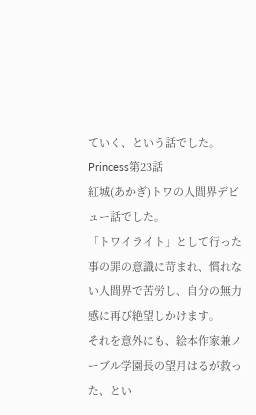ていく、という話でした。
Princess第23話
紅城(あかぎ)トワの人間界デビュー話でした。
「トワイライト」として行った事の罪の意識に苛まれ、慣れない人間界で苦労し、自分の無力感に再び絶望しかけます。
それを意外にも、絵本作家兼ノーブル学園長の望月はるが救った、とい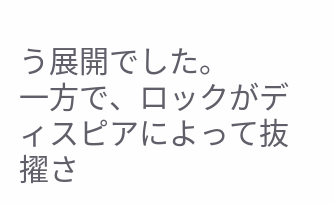う展開でした。
一方で、ロックがディスピアによって抜擢さ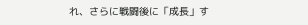れ、さらに戦闘後に「成長」す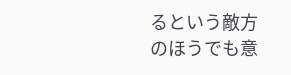るという敵方のほうでも意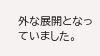外な展開となっていました。